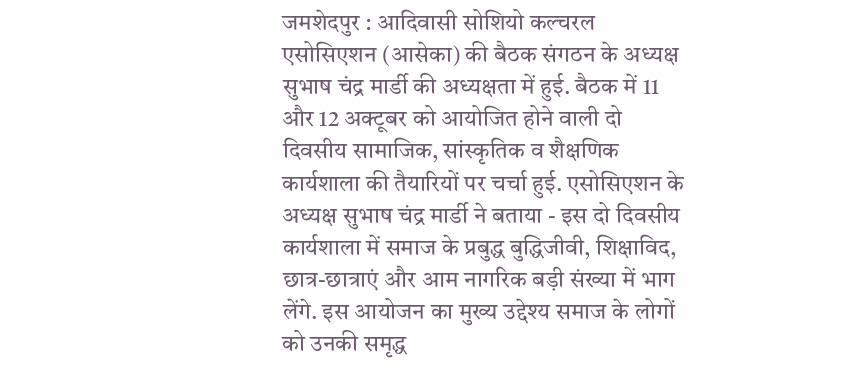जमशेदपुर : आदिवासी सोशियो कल्चरल एसोसिएशन (आसेका) की बैठक संगठन के अध्यक्ष सुभाष चंद्र मार्डी की अध्यक्षता में हुई. बैठक में 11 और 12 अक्टूबर को आयोजित होने वाली दो दिवसीय सामाजिक, सांस्कृतिक व शैक्षणिक कार्यशाला की तैयारियों पर चर्चा हुई. एसोसिएशन के अध्यक्ष सुभाष चंद्र मार्डी ने बताया - इस दो दिवसीय कार्यशाला में समाज के प्रबुद्ध बुद्धिजीवी, शिक्षाविद, छात्र-छात्राएं और आम नागरिक बड़ी संख्या में भाग लेंगे. इस आयोजन का मुख्य उद्देश्य समाज के लोगों को उनकी समृद्ध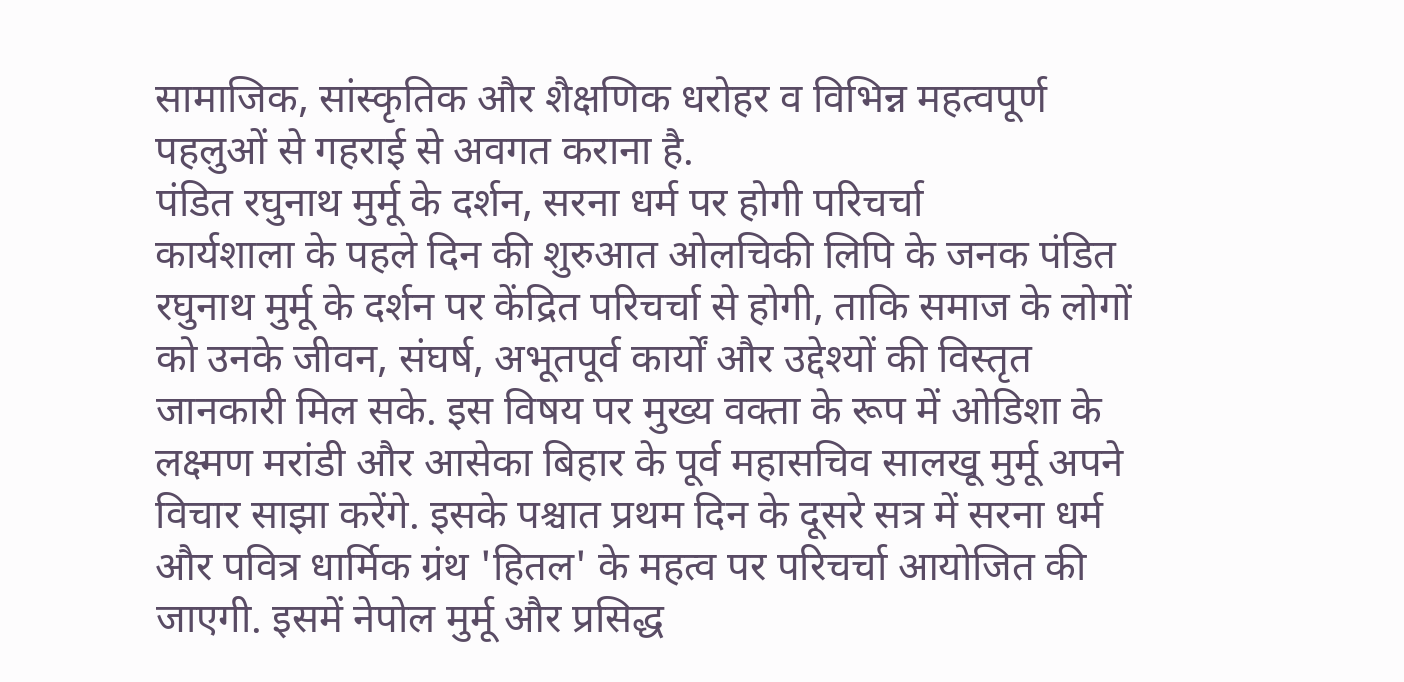सामाजिक, सांस्कृतिक और शैक्षणिक धरोहर व विभिन्न महत्वपूर्ण पहलुओं से गहराई से अवगत कराना है.
पंडित रघुनाथ मुर्मू के दर्शन, सरना धर्म पर होगी परिचर्चा
कार्यशाला के पहले दिन की शुरुआत ओलचिकी लिपि के जनक पंडित रघुनाथ मुर्मू के दर्शन पर केंद्रित परिचर्चा से होगी, ताकि समाज के लोगों को उनके जीवन, संघर्ष, अभूतपूर्व कार्यों और उद्देश्यों की विस्तृत जानकारी मिल सके. इस विषय पर मुख्य वक्ता के रूप में ओडिशा के लक्ष्मण मरांडी और आसेका बिहार के पूर्व महासचिव सालखू मुर्मू अपने विचार साझा करेंगे. इसके पश्चात प्रथम दिन के दूसरे सत्र में सरना धर्म और पवित्र धार्मिक ग्रंथ 'हितल' के महत्व पर परिचर्चा आयोजित की जाएगी. इसमें नेपोल मुर्मू और प्रसिद्ध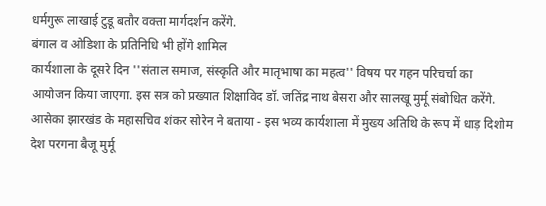धर्मगुरू लाखाई टुडू बतौर वक्ता मार्गदर्शन करेंगे.
बंगाल व ओडिशा के प्रतिनिधि भी होंगे शामिल
कार्यशाला के दूसरे दिन ''संताल समाज, संस्कृति और मातृभाषा का महत्व'' विषय पर गहन परिचर्चा का आयोजन किया जाएगा. इस सत्र को प्रख्यात शिक्षाविद डॉ. जतिंद्र नाथ बेसरा और सालखू मुर्मू संबोधित करेंगे. आसेका झारखंड के महासचिव शंकर सोरेन ने बताया - इस भव्य कार्यशाला में मुख्य अतिथि के रूप में धाड़ दिशोम देश परगना बैजू मुर्मू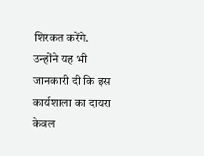शिरकत करेंगे. उन्होंने यह भी जानकारी दी कि इस कार्यशाला का दायरा केवल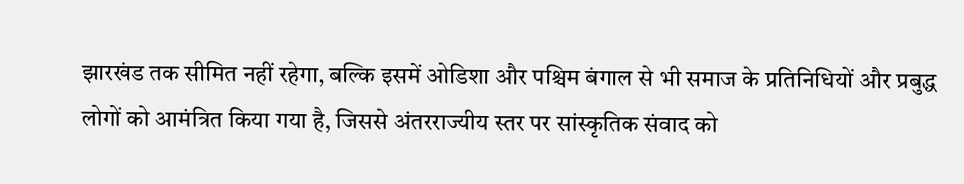झारखंड तक सीमित नहीं रहेगा, बल्कि इसमें ओडिशा और पश्चिम बंगाल से भी समाज के प्रतिनिधियों और प्रबुद्ध लोगों को आमंत्रित किया गया है, जिससे अंतरराज्यीय स्तर पर सांस्कृतिक संवाद को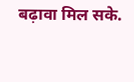बढ़ावा मिल सके.